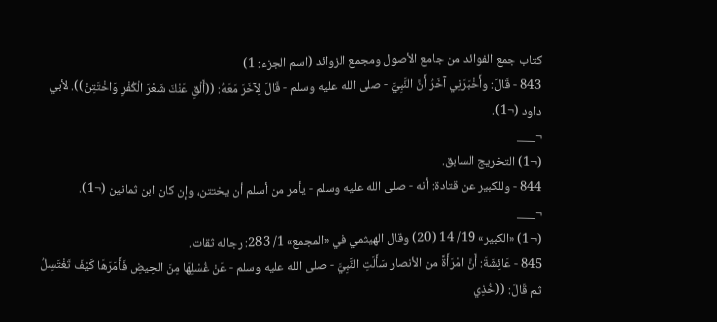كتاب جمع الفوائد من جامع الأصول ومجمع الزوائد (اسم الجزء: 1)
843 - قَالَ: وأَخْبَرَنِي آخَرُ أَنَّ النَّبِيَّ - صلى الله عليه وسلم - قَالَ لِآخَرَ مَعَهُ: ((أَلْقِ عَنْكَ شَعْرَ الْكُفْرِ وَاخْتَتِنْ)). لأبي داود (¬1).
¬___
(¬1) التخريج السابق.
844 - وللكبير عن قتادة: أنه - صلى الله عليه وسلم - يأمر من أسلم أن يختتن، وإن كان ابن ثمانين (¬1).
¬___
(¬1) «الكبير» 19/ 14 (20) وقال الهيثمي في «المجمع» 1/ 283: رجاله ثقات.
845 - عَائِشَةَ: أَنَّ امْرَأَةً من الأنصار سَأَلَتِ النَّبِيَّ - صلى الله عليه وسلم - عَنْ غُسْلِهَا مِنَ الحِيضِ فَأَمَرَهَا كَيْفَ تَغْتَسِلُ ثم قَالَ: ((خُذِي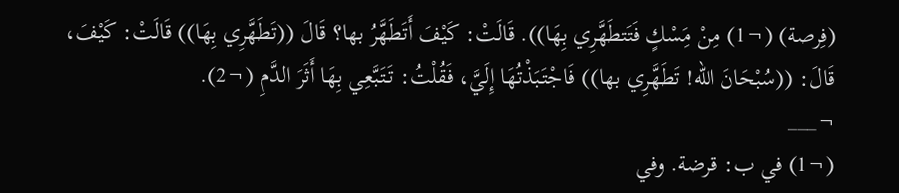(فِرصة) (¬1) مِنْ مَِسْكٍ فَتَتطَهَّرِي بِهَا)). قَالَتْ: كَيْفَ أَتَطَهَّرُ بها؟ قَالَ ((تَطَهَّرِي بِهَا)) قَالَتْ: كَيْفَ، قَالَ: ((سُبْحَانَ الله! تَطَهَّرِي بها)) فَاجْتَبَذْتُهَا إِلَيَّ، فَقُلْتُ: تَتَبَّعِي بِهَا أَثَرَ الدَّمِ (¬2).
¬___
(¬1) في ب: قرضة. وفي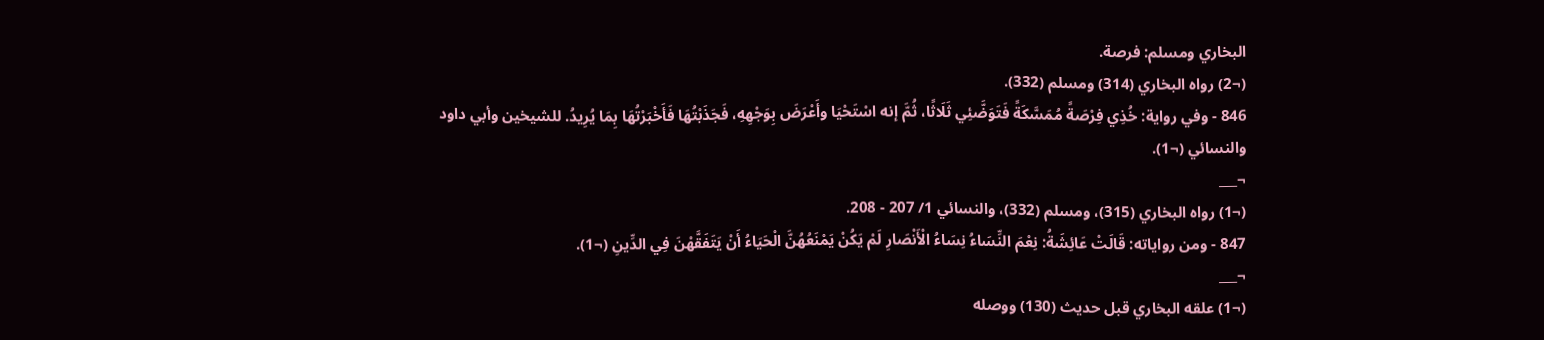البخاري ومسلم: فرصة.
(¬2) رواه البخاري (314) ومسلم (332).
846 - وفي رواية: خُذِي فِرْصَةً مُمَسَّكَةً فَتَوَضَّئِي ثَلَاثًا، ثُمَّ إنه اسْتَحْيَا وأَعْرَضَ بِوَجْهِهِ، فَجَذَبْتُهَا فَأَخْبَرْتُهَا بِمَا يُرِيدُ. للشيخين وأبي داود والنسائي (¬1).
¬___
(¬1) رواه البخاري (315)، ومسلم (332)، والنسائي 1/ 207 - 208.
847 - ومن رواياته: قَالَتْ عَائِشَةُ: نِعْمَ النِّسَاءُ نِسَاءُ الْأَنْصَارِ لَمْ يَكُنْ يَمْنَعُهُنَّ الْحَيَاءُ أَنْ يَتَفَقَّهْنَ فِي الدِّينِ (¬1).
¬___
(¬1) علقه البخاري قبل حديث (130) ووصله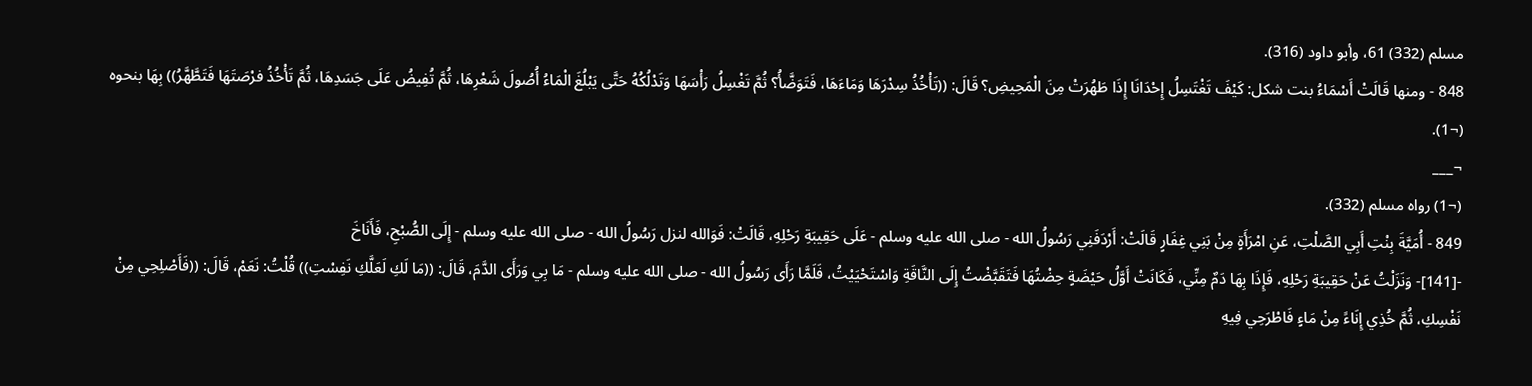مسلم (332) 61، وأبو داود (316).
848 - ومنها قَالَتْ أَسْمَاءُ بنت شكل: كَيْفَ تَغْتَسِلُ إِحْدَانَا إِذَا طَهُرَتْ مِنَ الْمَحِيضِ؟ قَالَ: ((تَأْخُذُ سِدْرَهَا وَمَاءَهَا، فَتَوَضَّأُ؟ ثُمَّ تَغْسِلُ رَأْسَهَا وَتَدْلُكُهُ حَتَّى يَبْلُغَ الْمَاءُ أُصُولَ شَعْرِهَا، ثُمَّ تُفِيضُ عَلَى جَسَدِهَا، ثُمَّ تَأْخُذُ فرْصَتَهَا فَتَطَّهَّرُ)) بِهَا بنحوه (¬1).
¬___
(¬1) رواه مسلم (332).
849 - أُمَيَّةَ بِنْتِ أَبِي الصَّلْتِ، عَنِ امْرَأَةٍ مِنْ بَنِي غِفَارٍ قَالَتْ: أَرْدَفَنِي رَسُولُ الله - صلى الله عليه وسلم - عَلَى حَقِيبَةِ رَحْلِهِ، قَالَتْ: فَوَالله لنزل رَسُولُ الله - صلى الله عليه وسلم - إِلَى الصُّبْحِ، فَأَنَاخَ
-[141]- وَنَزَلْتُ عَنْ حَقِيبَةِ رَحْلِهِ، فَإِذَا بِهَا دَمٌ مِنِّي، فَكَانَتْ أَوَّلُ حَيْضَةٍ حِضْتُهَا فَتَقَبَّضْتُ إِلَى النَّاقَةِ وَاسْتَحْيَيْتُ، فَلَمَّا رَأَى رَسُولُ الله - صلى الله عليه وسلم - مَا بِي وَرَأَى الدَّمَ، قَالَ: ((مَا لَكِ لَعَلَّكِ نَفِسْتِ)) قُلْتُ: نَعَمْ، قَالَ: ((فَأَصْلِحِي مِنْ نَفْسِكِ، ثُمَّ خُذِي إِنَاءً مِنْ مَاءٍ فَاطْرَحِي فِيهِ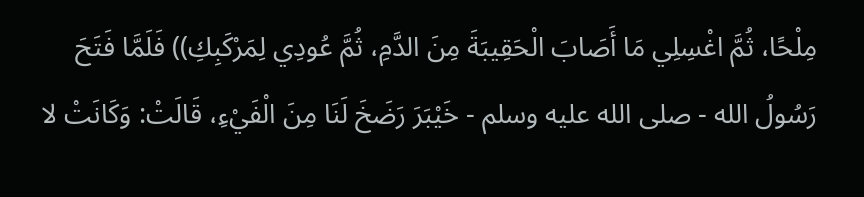مِلْحًا، ثُمَّ اغْسِلِي مَا أَصَابَ الْحَقِيبَةَ مِنَ الدَّمِ، ثُمَّ عُودِي لِمَرْكَبِكِ)) فَلَمَّا فَتَحَ رَسُولُ الله - صلى الله عليه وسلم - خَيْبَرَ رَضَخَ لَنَا مِنَ الْفَيْءِ، قَالَتْ: وَكَانَتْ لا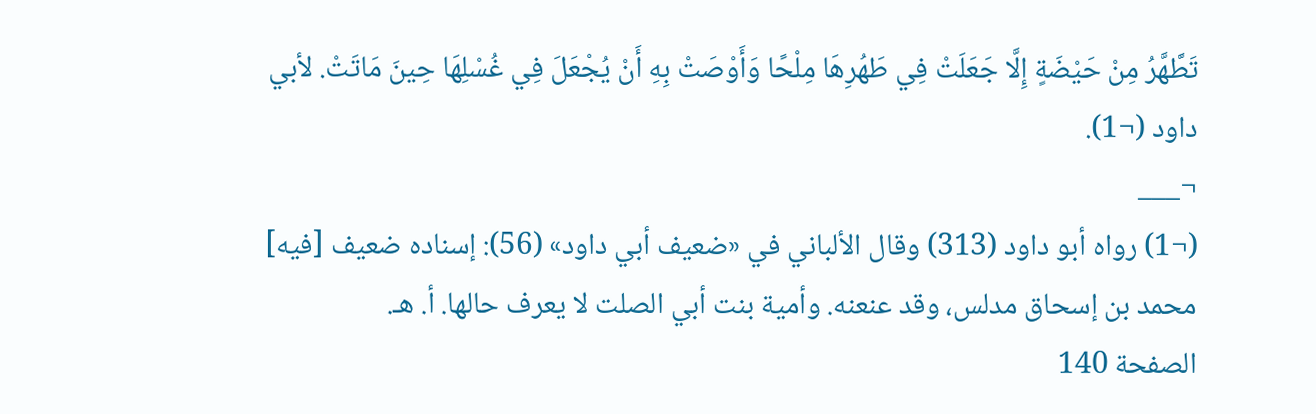تَطَّهَّرُ مِنْ حَيْضَةٍ إِلَّا جَعَلَتْ فِي طَهُرِهَا مِلْحًا وَأَوْصَتْ بِهِ أَنْ يُجْعَلَ فِي غُسْلِهَا حِينَ مَاتَتْ. لأبي داود (¬1).
¬___
(¬1) رواه أبو داود (313) وقال الألباني في «ضعيف أبي داود» (56): إسناده ضعيف [فيه] محمد بن إسحاق مدلس، وقد عنعنه. وأمية بنت أبي الصلت لا يعرف حالها. أ. هـ.
الصفحة 140